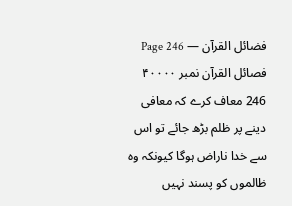فضائل القرآن — Page 246
فصائل القرآن نمبر ۴۰۰۰۰ 246 معاف کرے کہ معافی دینے پر ظلم بڑھ جائے تو اس سے خدا ناراض ہوگا کیونکہ وہ ظالموں کو پسند نہیں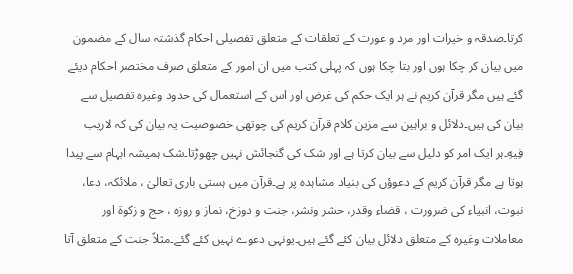کرتا۔صدقہ و خیرات اور مرد و عورت کے تعلقات کے متعلق تفصیلی احکام گذشتہ سال کے مضمون میں بیان کر چکا ہوں اور بتا چکا ہوں کہ پہلی کتب میں ان امور کے متعلق صرف مختصر احکام دیئے گئے ہیں مگر قرآن کریم نے ہر ایک حکم کی غرض اور اس کے استعمال کی حدود وغیرہ تفصیل سے بیان کی ہیں۔دلائل و براہین سے مزین کلام قرآن کریم کی چوتھی خصوصیت یہ بیان کی کہ لاریب فِيهِ۔ہر ایک امر کو دلیل سے بیان کرتا ہے اور شک کی گنجائش نہیں چھوڑتا۔شک ہمیشہ ابہام سے پیدا ہوتا ہے مگر قرآن کریم کے دعوؤں کی بنیاد مشاہدہ پر ہے۔قرآن میں ہستی باری تعالیٰ ، ملائکہ، دعا، نبوت، انبیاء کی ضرورت ، قضاء وقدر، حشر ونشر، جنت و دوزخ، نماز و روزہ ، حج و زکوۃ اور معاملات وغیرہ کے متعلق دلائل بیان کئے گئے ہیں۔یونہی دعوے نہیں کئے گئے۔مثلاً جنت کے متعلق آتا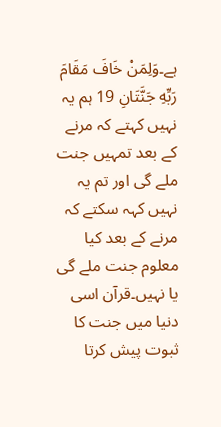ہے۔وَلِمَنْ خَافَ مَقَامَ رَبِّهِ جَنَّتَانِ 19 ہم یہ نہیں کہتے کہ مرنے کے بعد تمہیں جنت ملے گی اور تم یہ نہیں کہہ سکتے کہ مرنے کے بعد کیا معلوم جنت ملے گی یا نہیں۔قرآن اسی دنیا میں جنت کا ثبوت پیش کرتا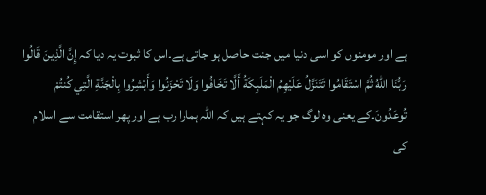ہے اور مومنوں کو اسی دنیا میں جنت حاصل ہو جاتی ہے۔اس کا ثبوت یہ دیا کہ إِنَّ الَّذِينَ قَالُوا رَبُّنَا اللهُ ثُمَّ اسْتَقَامُوا تَتَنَزَّلُ عَلَيْهِمُ الْمَلَبِكَةُ أَلَّا تَخَافُوا وَلَا تَحْزَنُوا وَأَبْشِرُوا بِالْجَنَّةِ الَّتِي كُنتُمْ تُوعَدُونَ۔کے یعنی وہ لوگ جو یہ کہتے ہیں کہ اللہ ہمارا رب ہے اور پھر استقامت سے اسلام کی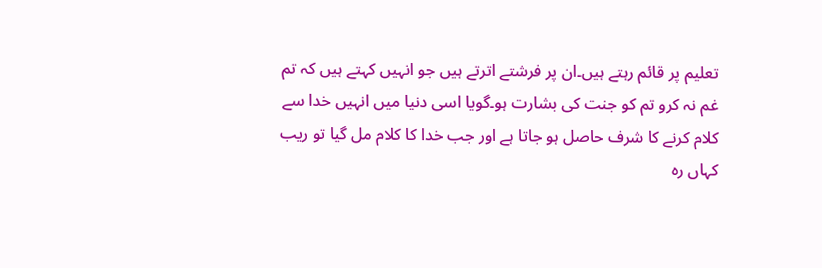تعلیم پر قائم رہتے ہیں۔ان پر فرشتے اترتے ہیں جو انہیں کہتے ہیں کہ تم غم نہ کرو تم کو جنت کی بشارت ہو۔گویا اسی دنیا میں انہیں خدا سے کلام کرنے کا شرف حاصل ہو جاتا ہے اور جب خدا کا کلام مل گیا تو ریب کہاں رہ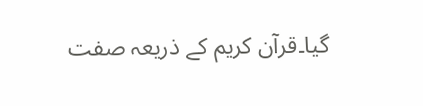گیا۔قرآن کریم کے ذریعہ صفت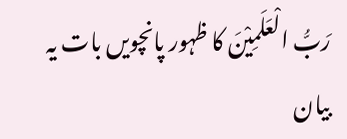رَبُّ الْعَلَمِيْنَ کا ظہور پانچویں بات یہ بیان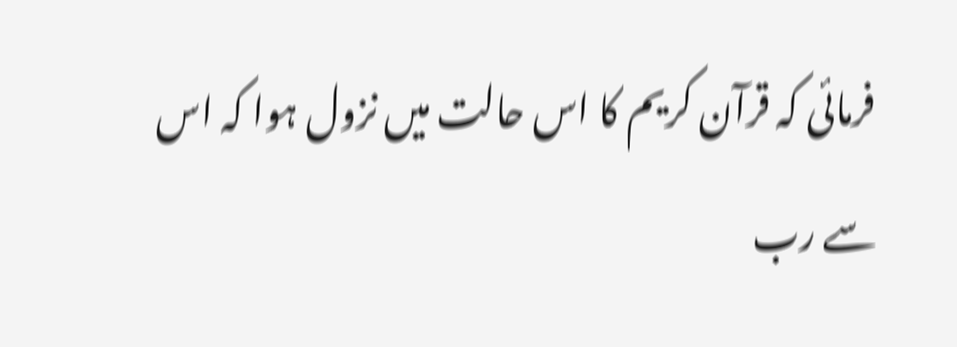فرمائی کہ قرآن کریم کا اس حالت میں نزول ہوا کہ اس سے رب